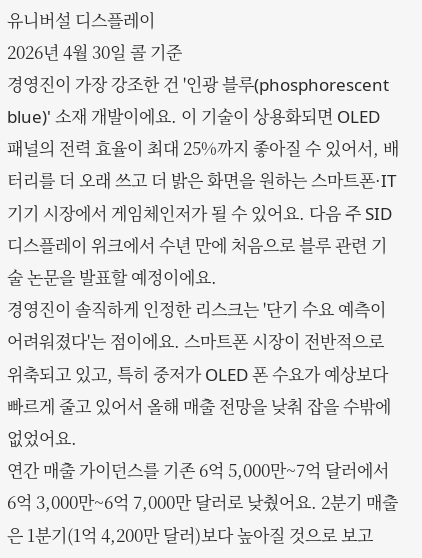유니버설 디스플레이
2026년 4월 30일 콜 기준
경영진이 가장 강조한 건 '인광 블루(phosphorescent blue)' 소재 개발이에요. 이 기술이 상용화되면 OLED 패널의 전력 효율이 최대 25%까지 좋아질 수 있어서, 배터리를 더 오래 쓰고 더 밝은 화면을 원하는 스마트폰·IT 기기 시장에서 게임체인저가 될 수 있어요. 다음 주 SID 디스플레이 위크에서 수년 만에 처음으로 블루 관련 기술 논문을 발표할 예정이에요.
경영진이 솔직하게 인정한 리스크는 '단기 수요 예측이 어려워졌다'는 점이에요. 스마트폰 시장이 전반적으로 위축되고 있고, 특히 중저가 OLED 폰 수요가 예상보다 빠르게 줄고 있어서 올해 매출 전망을 낮춰 잡을 수밖에 없었어요.
연간 매출 가이던스를 기존 6억 5,000만~7억 달러에서 6억 3,000만~6억 7,000만 달러로 낮췄어요. 2분기 매출은 1분기(1억 4,200만 달러)보다 높아질 것으로 보고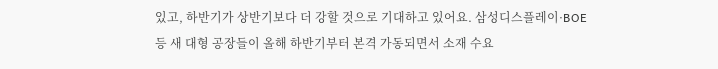있고, 하반기가 상반기보다 더 강할 것으로 기대하고 있어요. 삼성디스플레이·BOE 등 새 대형 공장들이 올해 하반기부터 본격 가동되면서 소재 수요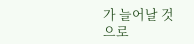가 늘어날 것으로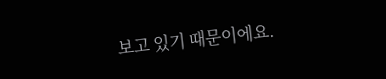보고 있기 때문이에요.